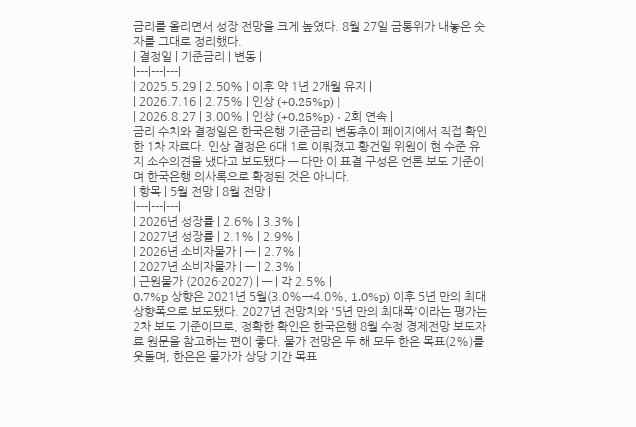금리를 올리면서 성장 전망을 크게 높였다. 8월 27일 금통위가 내놓은 숫자를 그대로 정리했다.
| 결정일 | 기준금리 | 변동 |
|---|---|---|
| 2025.5.29 | 2.50% | 이후 약 1년 2개월 유지 |
| 2026.7.16 | 2.75% | 인상 (+0.25%p) |
| 2026.8.27 | 3.00% | 인상 (+0.25%p) · 2회 연속 |
금리 수치와 결정일은 한국은행 기준금리 변동추이 페이지에서 직접 확인한 1차 자료다. 인상 결정은 6대 1로 이뤄졌고 황건일 위원이 현 수준 유지 소수의견을 냈다고 보도됐다 — 다만 이 표결 구성은 언론 보도 기준이며 한국은행 의사록으로 확정된 것은 아니다.
| 항목 | 5월 전망 | 8월 전망 |
|---|---|---|
| 2026년 성장률 | 2.6% | 3.3% |
| 2027년 성장률 | 2.1% | 2.9% |
| 2026년 소비자물가 | — | 2.7% |
| 2027년 소비자물가 | — | 2.3% |
| 근원물가 (2026·2027) | — | 각 2.5% |
0.7%p 상향은 2021년 5월(3.0%→4.0%, 1.0%p) 이후 5년 만의 최대 상향폭으로 보도됐다. 2027년 전망치와 '5년 만의 최대폭'이라는 평가는 2차 보도 기준이므로, 정확한 확인은 한국은행 8월 수정 경제전망 보도자료 원문을 참고하는 편이 좋다. 물가 전망은 두 해 모두 한은 목표(2%)를 웃돌며, 한은은 물가가 상당 기간 목표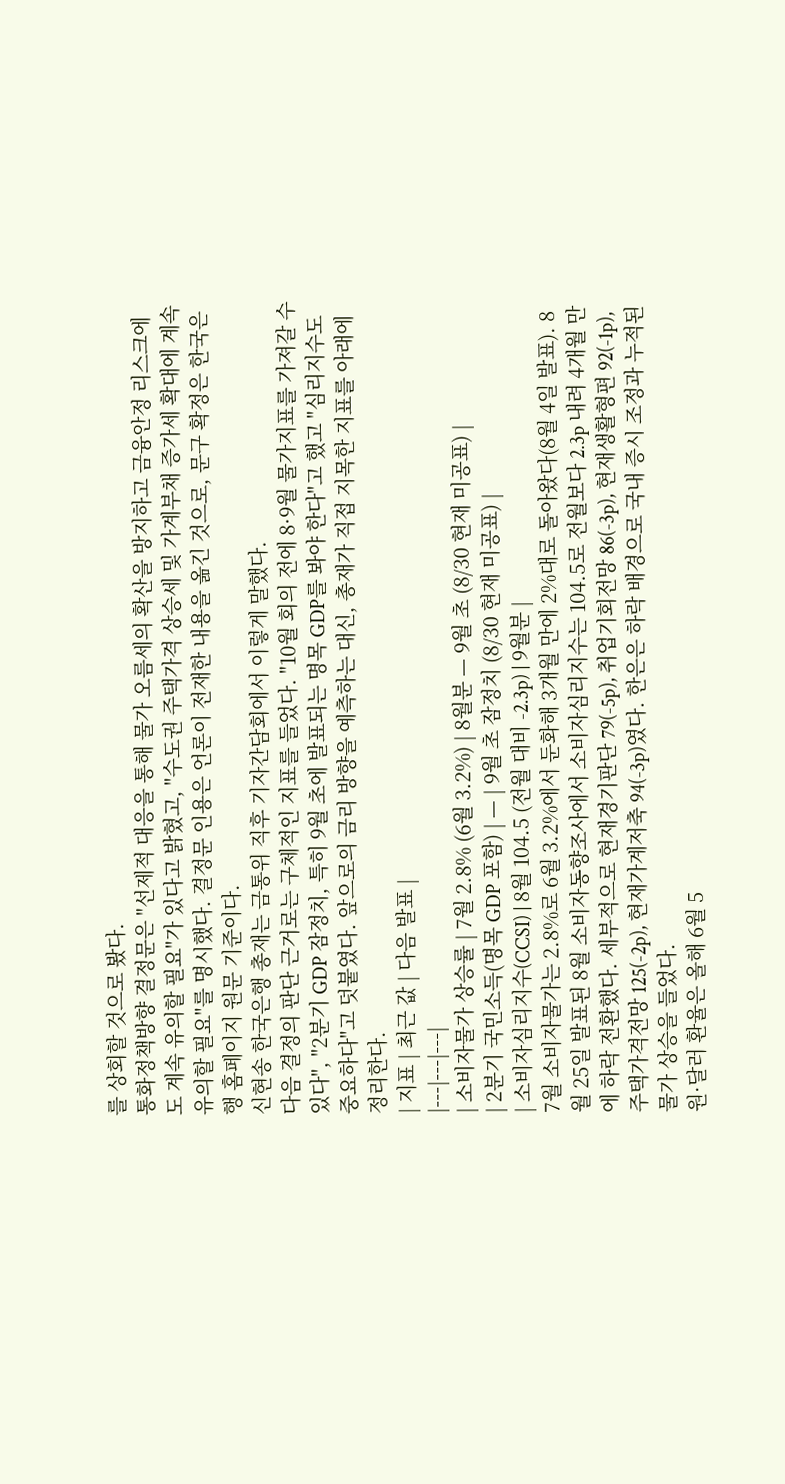를 상회할 것으로 봤다.
통화정책방향 결정문은 "선제적 대응을 통해 물가 오름세의 확산을 방지하고 금융안정 리스크에도 계속 유의할 필요"가 있다고 밝혔고, "수도권 주택가격 상승세 및 가계부채 증가세 확대에 계속 유의할 필요"를 명시했다. 결정문 인용은 언론이 전재한 내용을 옮긴 것으로, 문구 확정은 한국은행 홈페이지 원문 기준이다.
신현송 한국은행 총재는 금통위 직후 기자간담회에서 이렇게 말했다.
다음 결정의 판단 근거로는 구체적인 지표를 들었다. "10월 회의 전에 8·9월 물가지표를 가져갈 수 있다", "2분기 GDP 잠정치, 특히 9월 초에 발표되는 명목 GDP를 봐야 한다"고 했고 "심리지수도 중요하다"고 덧붙였다. 앞으로의 금리 방향을 예측하는 대신, 총재가 직접 지목한 지표를 아래에 정리한다.
| 지표 | 최근 값 | 다음 발표 |
|---|---|---|
| 소비자물가 상승률 | 7월 2.8% (6월 3.2%) | 8월분 — 9월 초 (8/30 현재 미공표) |
| 2분기 국민소득(명목 GDP 포함) | — | 9월 초 잠정치 (8/30 현재 미공표) |
| 소비자심리지수(CCSI) | 8월 104.5 (전월 대비 -2.3p) | 9월분 |
7월 소비자물가는 2.8%로 6월 3.2%에서 둔화해 3개월 만에 2%대로 돌아왔다(8월 4일 발표). 8월 25일 발표된 8월 소비자동향조사에서 소비자심리지수는 104.5로 전월보다 2.3p 내려 4개월 만에 하락 전환했다. 세부적으로 현재경기판단 79(-5p), 취업기회전망 86(-3p), 현재생활형편 92(-1p), 주택가격전망 125(-2p), 현재가계저축 94(-3p)였다. 한은은 하락 배경으로 국내 증시 조정과 누적된 물가 상승을 들었다.
원·달러 환율은 올해 6월 5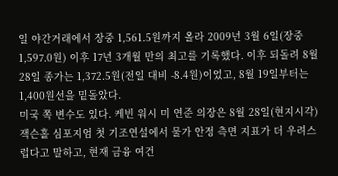일 야간거래에서 장중 1,561.5원까지 올라 2009년 3월 6일(장중 1,597.0원) 이후 17년 3개월 만의 최고를 기록했다. 이후 되돌려 8월 28일 종가는 1,372.5원(전일 대비 -8.4원)이었고, 8월 19일부터는 1,400원선을 밑돌았다.
미국 쪽 변수도 있다. 케빈 워시 미 연준 의장은 8월 28일(현지시각) 잭슨홀 심포지엄 첫 기조연설에서 물가 안정 측면 지표가 더 우려스럽다고 말하고, 현재 금융 여건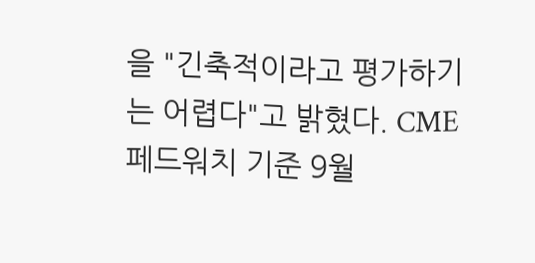을 "긴축적이라고 평가하기는 어렵다"고 밝혔다. CME 페드워치 기준 9월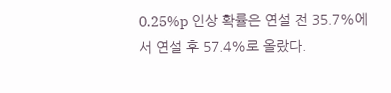0.25%p 인상 확률은 연설 전 35.7%에서 연설 후 57.4%로 올랐다.